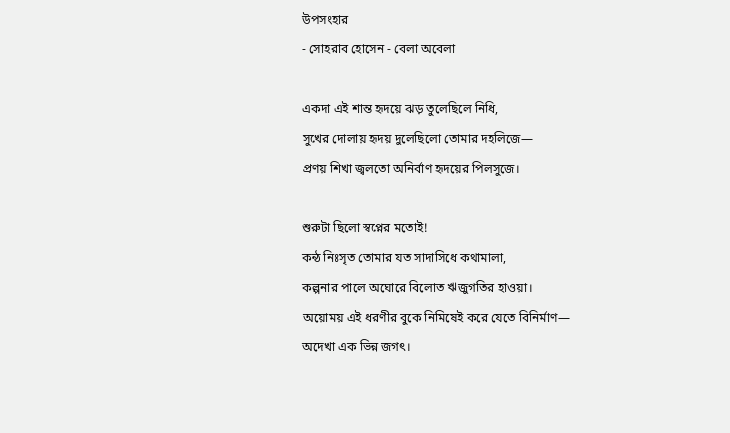উপসংহার
- সোহরাব হোসেন - বেলা অবেলা

একদা এই শান্ত হৃদয়ে ঝড় তুলেছিলে নিধি,
সুখের দোলায় হৃদয় দুলেছিলো তোমার দহলিজে—
প্রণয় শিখা জ্বলতো অনির্বাণ হৃদয়ের পিলসুজে।

শুরুটা ছিলো স্বপ্নের মতোই!
কন্ঠ নিঃসৃত তোমার যত সাদাসিধে কথামালা,
কল্পনার পালে অঘোরে বিলোত ঋজুগতির হাওয়া।
অয়োময় এই ধরণীর বুকে নিমিষেই করে যেতে বিনির্মাণ—
অদেখা এক ভিন্ন জগৎ।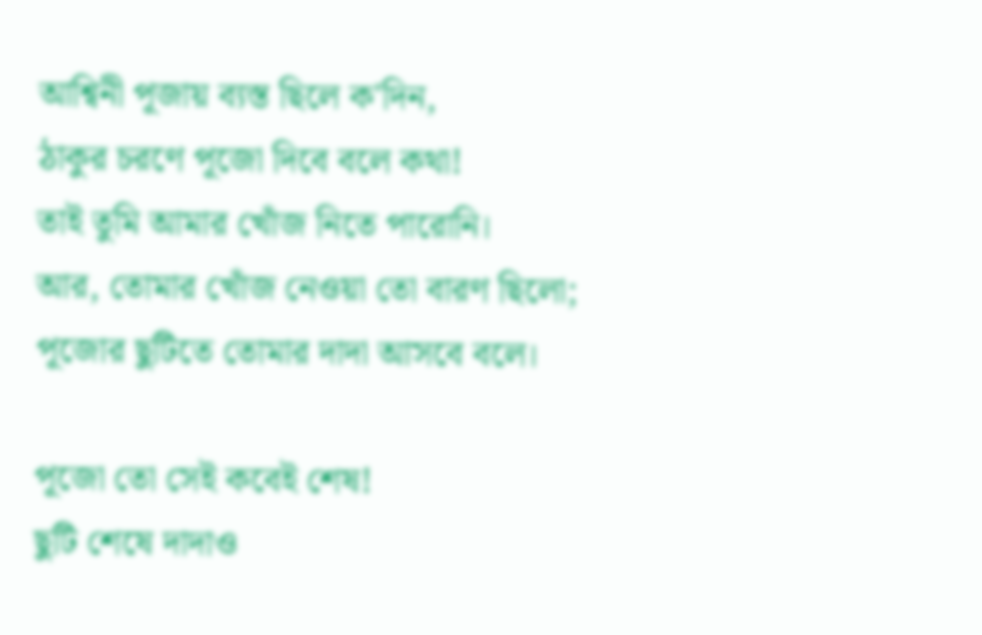আশ্বিনী পূজায় ব্যস্ত ছিলে ক'দিন,
ঠাকুর চরণে পূজো দিবে বলে কথা!
তাই তুমি আমার খোঁজ নিতে পারোনি।
আর, তোমার খোঁজ নেওয়া তো বারণ ছিলো;
পূজোর ছুটিতে তোমার দাদা আসবে বলে।

পূজো তো সেই কবেই শেষ!
ছুটি শেষে দাদাও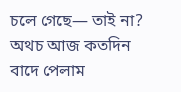চলে গেছে— তাই না?
অথচ আজ কতদিন বাদে পেলাম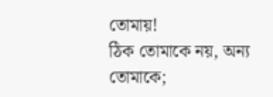তোমায়!
ঠিক তোমাকে নয়, অন্য তোমাকে;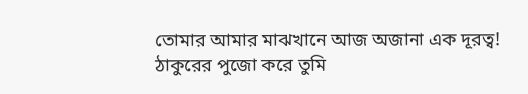তোমার আমার মাঝখানে আজ অজানা এক দূরত্ব!
ঠাকুরের পুজো করে তুমি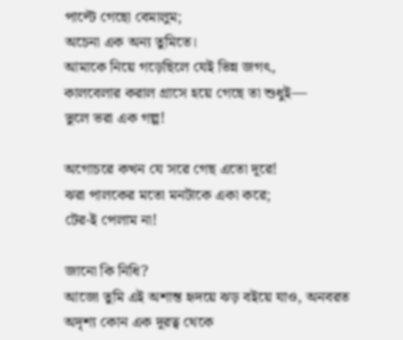পাল্টে গেছো বেমালুম;
অচেনা এক অন্য তুমিতে।
আমাকে নিয়ে গড়েছিলে যেই ভিন্ন জগৎ,
কালবেলার করাল গ্রাসে হয়ে গেছে তা শুধুই—
ভুলে ভরা এক গল্প!

অগোচরে কখন যে সরে গেছ এতো দূরে!
ঝরা পালকের মতো মনটাকে একা করে;
টের-ই পেলাম না!

জানো কি নিধি?
আজো তুমি এই অশান্ত হৃদয়ে ঝড় বইয়ে যাও, অনবরত
অদৃশ্য কোন এক দূরত্ব থেকে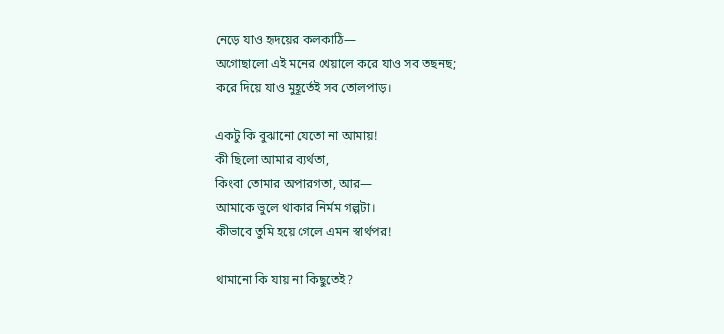নেড়ে যাও হৃদয়ের কলকাঠি—
অগোছালো এই মনের খেয়ালে করে যাও সব তছনছ;
করে দিয়ে যাও মুহূর্তেই সব তোলপাড়।

একটু কি বুঝানো যেতো না আমায়!
কী ছিলো আমার ব্যর্থতা,
কিংবা তোমার অপারগতা, আর—
আমাকে ভুলে থাকার নির্মম গল্পটা।
কীভাবে তুমি হয়ে গেলে এমন স্বার্থপর!

থামানো কি যায় না কিছুতেই?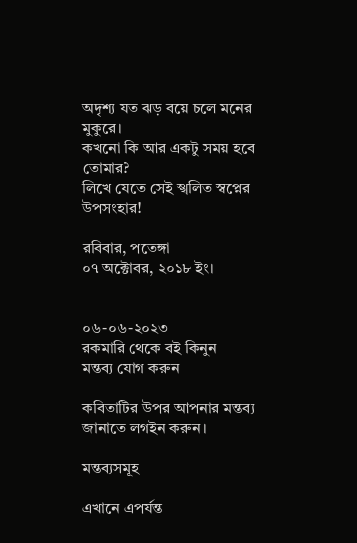অদৃশ্য যত ঝড় বয়ে চলে মনের মুকুরে।
কখ‌নো কি আর একটু সময় হবে তোমার?
লিখে যেতে সেই স্খলিত স্বপ্নের উপসংহার!

রবিবার, পতেঙ্গা
০৭ অক্টোবর, ২০১৮ ইং।


০৬-০৬-২০২৩
রকমারি থেকে বই কিনুন
মন্তব্য যোগ করুন

কবিতাটির উপর আপনার মন্তব্য জানাতে লগইন করুন।

মন্তব্যসমূহ

এখানে এপর্যন্ত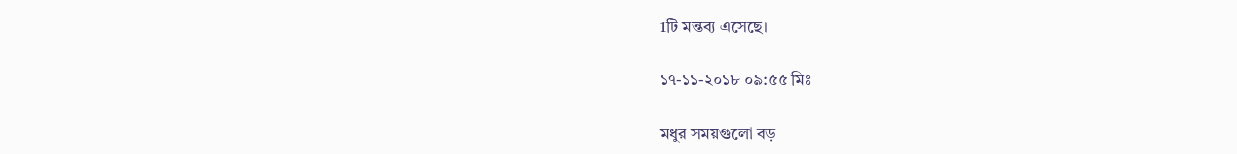1টি মন্তব্য এসেছে।

১৭-১১-২০১৮ ০৯:৫৫ মিঃ

মধুর সময়গুলো বড়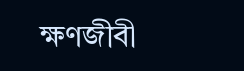ক্ষণজীবী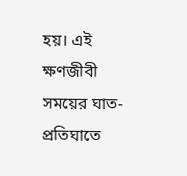হয়। এই ক্ষণজীবী সময়ের ঘাত-প্রতিঘাতে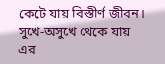কেটে যায় বিস্তীর্ণ জীবন। সুখে-অসুখে থেকে যায় এর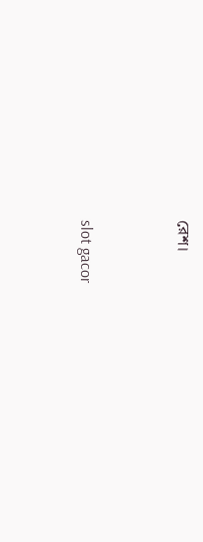রেশ।


slot gacor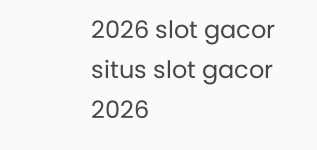2026 slot gacor situs slot gacor 2026